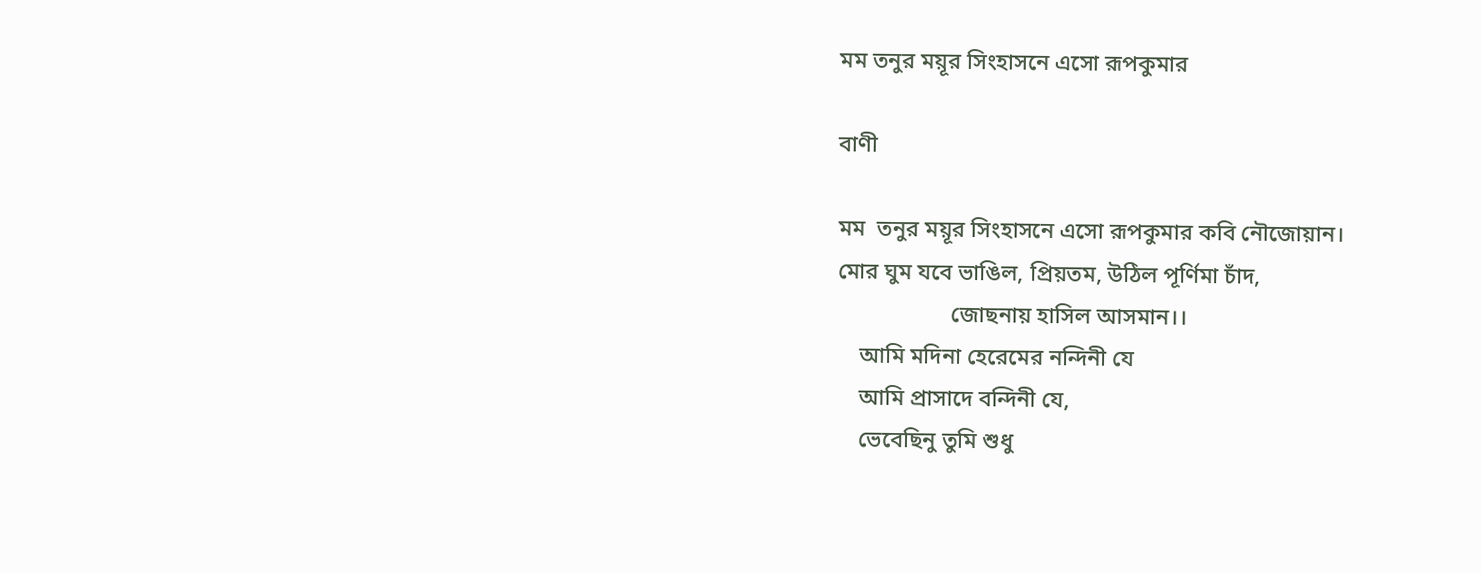মম তনুর ময়ূর সিংহাসনে এসো রূপকুমার

বাণী

মম  তনুর ময়ূর সিংহাসনে এসো রূপকুমার কবি নৌজোয়ান।
মোর ঘুম যবে ভাঙিল, প্রিয়তম, উঠিল পূর্ণিমা চাঁদ,
                    জোছনায় হাসিল আসমান।।
    আমি মদিনা হেরেমের নন্দিনী যে
    আমি প্রাসাদে বন্দিনী যে,
    ভেবেছিনু তুমি শুধু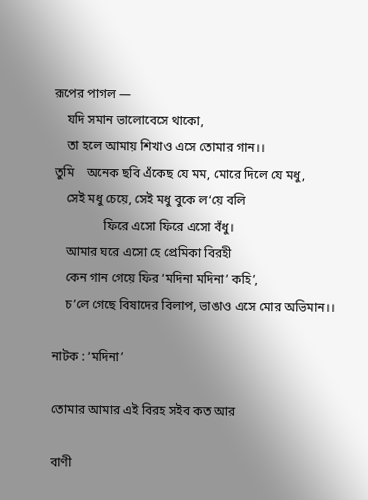রূপের পাগল —
    যদি সমান ভালোবেসে থাকো,
    তা হলে আমায় শিখাও এসে তোমার গান।।
তুমি    অনেক ছবি এঁকেছ যে মম, মোরে দিলে যে মধু,
    সেই মধু চেয়ে, সেই মধু বুকে ল‘য়ে বলি
                ফিরে এসো ফিরে এসো বঁধু।
    আমার ঘরে এসো হে প্রেমিকা বিরহী
    কেন গান গেয়ে ফির ‘মদিনা মদিনা’ কহি’,
    চ’লে গেছে বিষাদের বিলাপ, ভাঙাও এসে মোর অভিমান।।

নাটক : ‘মদিনা’

তোমার আমার এই বিরহ সইব কত আর

বাণী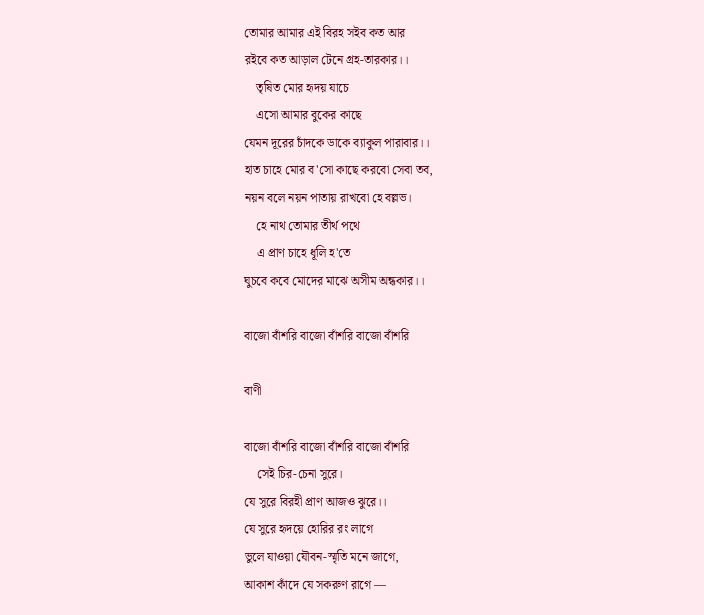তোমার আমার এই বিরহ সইব কত আর
রইবে কত আড়াল টেনে গ্রহ-তারকার।।
    তৃষিত মোর হৃদয় যাচে
    এসো আমার বুকের কাছে
যেমন দূরের চাঁদকে ডাকে ব্যাকুল পারাবার।।
হাত চাহে মোর ব'সো কাছে করবো সেবা তব,
নয়ন বলে নয়ন পাতায় রাখবো হে বল্লভ।
    হে নাথ তোমার তীর্থ পথে
    এ প্রাণ চাহে ধূলি হ'তে
ঘুচবে কবে মোদের মাঝে অসীম অন্ধকার।।

বাজো বাঁশরি বাজো বাঁশরি বাজো বাঁশরি

বাণী

বাজো বাঁশরি বাজো বাঁশরি বাজো বাঁশরি
    সেই চির-চেনা সুরে।
যে সুরে বিরহী প্রাণ আজও ঝুরে।।
যে সুরে হৃদয়ে হোরির রং লাগে
ভুলে যাওয়া যৌবন-স্মৃতি মনে জাগে,
আকাশ কাঁদে যে সকরুণ রাগে —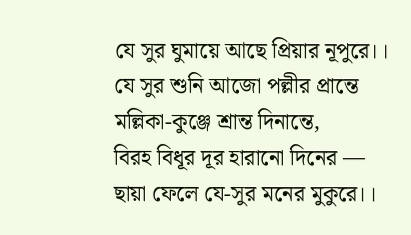যে সুর ঘুমায়ে আছে প্রিয়ার নূপুরে।।
যে সুর শুনি আজো পল্লীর প্রান্তে
মল্লিকা-কুঞ্জে শ্রান্ত দিনান্তে,
বিরহ বিধূর দূর হারানো দিনের —
ছায়া ফেলে যে-সুর মনের মুকুরে।।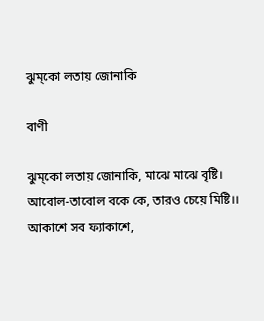ঝুম্‌কো লতায় জোনাকি

বাণী

ঝুম্‌কো লতায় জোনাকি, মাঝে মাঝে বৃষ্টি।
আবোল-তাবোল বকে কে, তারও চেয়ে মিষ্টি।।
আকাশে সব ফ্যাকাশে,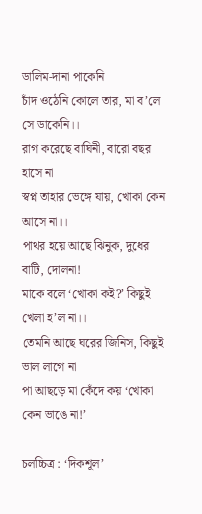ডালিম-দানা পাকেনি
চাঁদ ওঠেনি কোলে তার, মা ব’লে সে ডাকেনি।।
রাগ করেছে বাঘিনী, বারো বছর হাসে না
স্বপ্ন তাহার ভেঙ্গে যায়, খোকা কেন আসে না।।
পাথর হয়ে আছে ঝিনুক, দুধের বাটি, দোলনা!
মাকে বলে ‘খোকা কই?’ কিছুই খেলা হ’ল না।।
তেমনি আছে ঘরের জিনিস, কিছুই ভাল লাগে না
পা আছড়ে মা কেঁদে কয় ‘খোকা কেন ভাঙে না!’

চলচ্চিত্র : ‘দিকশূল’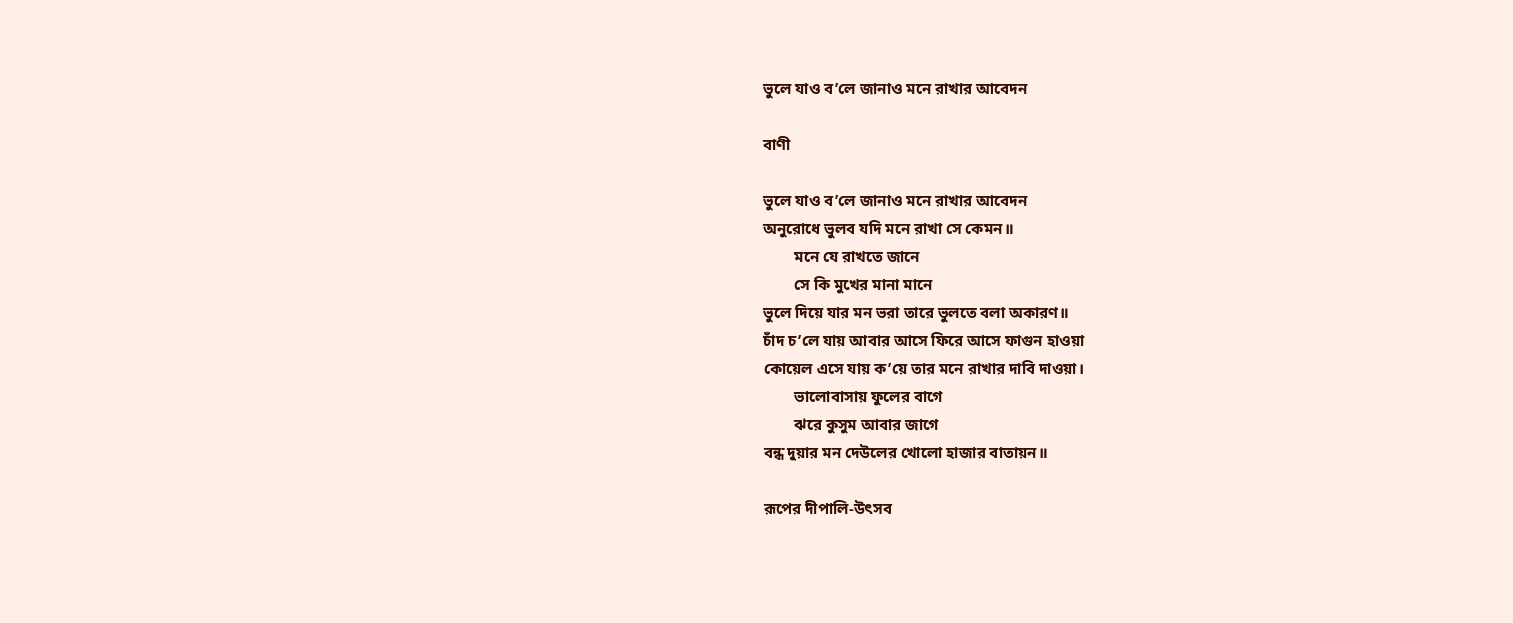ভুলে যাও ব’লে জানাও মনে রাখার আবেদন

বাণী

ভুলে যাও ব’লে জানাও মনে রাখার আবেদন
অনুরোধে ভুলব যদি মনে রাখা সে কেমন॥
        মনে যে রাখতে জানে
        সে কি মুখের মানা মানে
ভুলে দিয়ে যার মন ভরা তারে ভুলতে বলা অকারণ॥
চাঁদ চ’লে যায় আবার আসে ফিরে আসে ফাগুন হাওয়া
কোয়েল এসে যায় ক’য়ে তার মনে রাখার দাবি দাওয়া।
        ভালোবাসায় ফুলের বাগে
        ঝরে কুসুম আবার জাগে
বন্ধ দুয়ার মন দেউলের খোলো হাজার বাতায়ন॥

রূপের দীপালি-উৎসব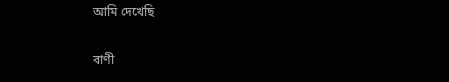আমি দেখেছি

বাণী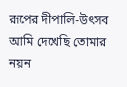রূপের দীপালি-উৎসব আমি দেখেছি তোমার নয়ন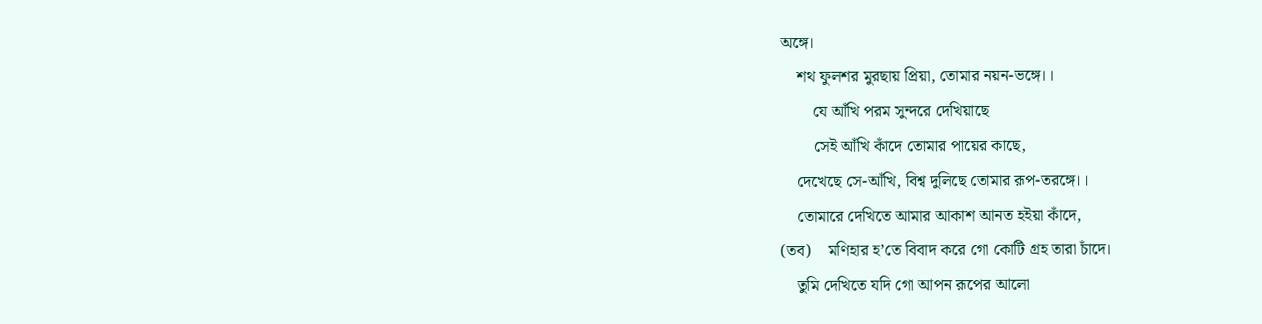অঙ্গে।
    শথ ফুলশর মুরছায় প্রিয়া, তোমার নয়ন-ভঙ্গে।।
        যে আঁখি পরম সুন্দরে দেখিয়াছে
        সেই আঁখি কাঁদে তোমার পায়ের কাছে,
    দেখেছে সে-আঁখি, বিশ্ব দুলিছে তোমার রূপ-তরঙ্গে।।
    তোমারে দেখিতে আমার আকাশ আনত হইয়া কাঁদে,
(তব)    মণিহার হ’তে বিবাদ করে গো কোটি গ্রহ তারা চাঁদে।
    তুমি দেখিতে যদি গো আপন রূপের আলো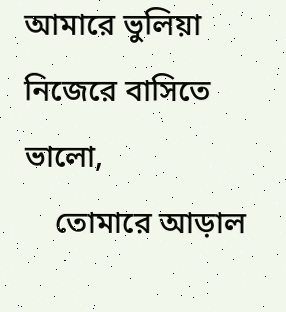আমারে ভুলিয়া নিজেরে বাসিতে ভালো,
    তোমারে আড়াল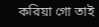করিয়া গো তাই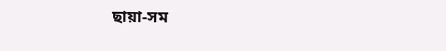ছায়া-সম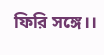ফিরি সঙ্গে।।